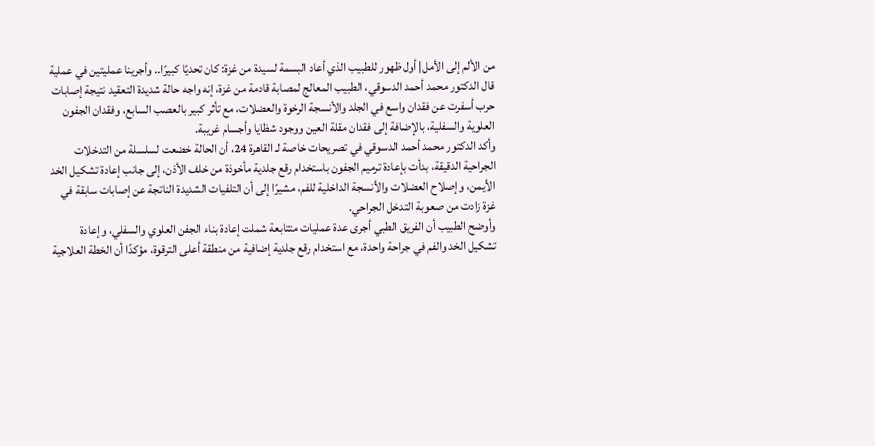من الألم إلى الأمل| أول ظهور للطبيب الذي أعاد البسمة لسيدة من غزة: كان تحديًا كبيرًا.. وأجرينا عمليتين في عملية
قال الدكتور محمد أحمد الدسوقي، الطبيب المعالج لمصابة قادمة من غزة، إنه واجه حالة شديدة التعقيد نتيجة إصابات حرب أسفرت عن فقدان واسع في الجلد والأنسجة الرخوة والعضلات، مع تأثر كبير بالعصب السابع، وفقدان الجفون العلوية والسفلية، بالإضافة إلى فقدان مقلة العين ووجود شظايا وأجسام غريبة.
وأكد الدكتور محمد أحمد الدسوقي في تصريحات خاصة لـ القاهرة 24، أن الحالة خضعت لسلسلة من التدخلات الجراحية الدقيقة، بدأت بإعادة ترميم الجفون باستخدام رقع جلدية مأخوذة من خلف الأذن، إلى جانب إعادة تشكيل الخد الأيمن، وإصلاح العضلات والأنسجة الداخلية للفم، مشيرًا إلى أن التلفيات الشديدة الناتجة عن إصابات سابقة في غزة زادت من صعوبة التدخل الجراحي.
وأوضح الطبيب أن الفريق الطبي أجرى عدة عمليات متتابعة شملت إعادة بناء الجفن العلوي والسفلي، وإعادة تشكيل الخد والفم في جراحة واحدة، مع استخدام رقع جلدية إضافية من منطقة أعلى الترقوة، مؤكدًا أن الخطة العلاجية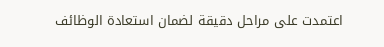اعتمدت على مراحل دقيقة لضمان استعادة الوظائف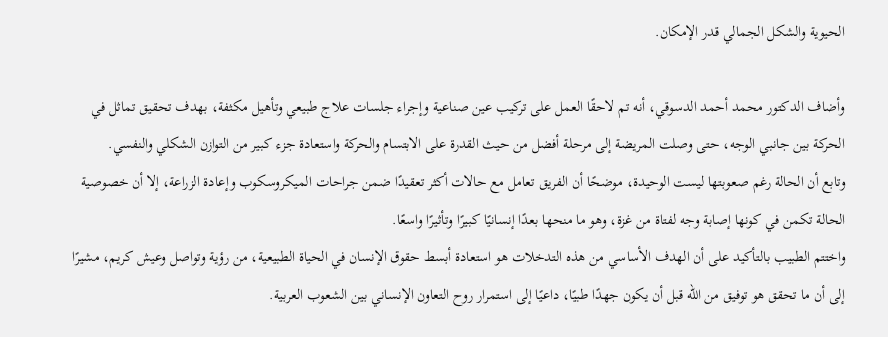الحيوية والشكل الجمالي قدر الإمكان.

وأضاف الدكتور محمد أحمد الدسوقي، أنه تم لاحقًا العمل على تركيب عين صناعية وإجراء جلسات علاج طبيعي وتأهيل مكثفة، بهدف تحقيق تماثل في الحركة بين جانبي الوجه، حتى وصلت المريضة إلى مرحلة أفضل من حيث القدرة على الابتسام والحركة واستعادة جزء كبير من التوازن الشكلي والنفسي.
وتابع أن الحالة رغم صعوبتها ليست الوحيدة، موضحًا أن الفريق تعامل مع حالات أكثر تعقيدًا ضمن جراحات الميكروسكوب وإعادة الزراعة، إلا أن خصوصية الحالة تكمن في كونها إصابة وجه لفتاة من غزة، وهو ما منحها بعدًا إنسانيًا كبيرًا وتأثيرًا واسعًا.
واختتم الطبيب بالتأكيد على أن الهدف الأساسي من هذه التدخلات هو استعادة أبسط حقوق الإنسان في الحياة الطبيعية، من رؤية وتواصل وعيش كريم، مشيرًا إلى أن ما تحقق هو توفيق من الله قبل أن يكون جهدًا طبيًا، داعيًا إلى استمرار روح التعاون الإنساني بين الشعوب العربية.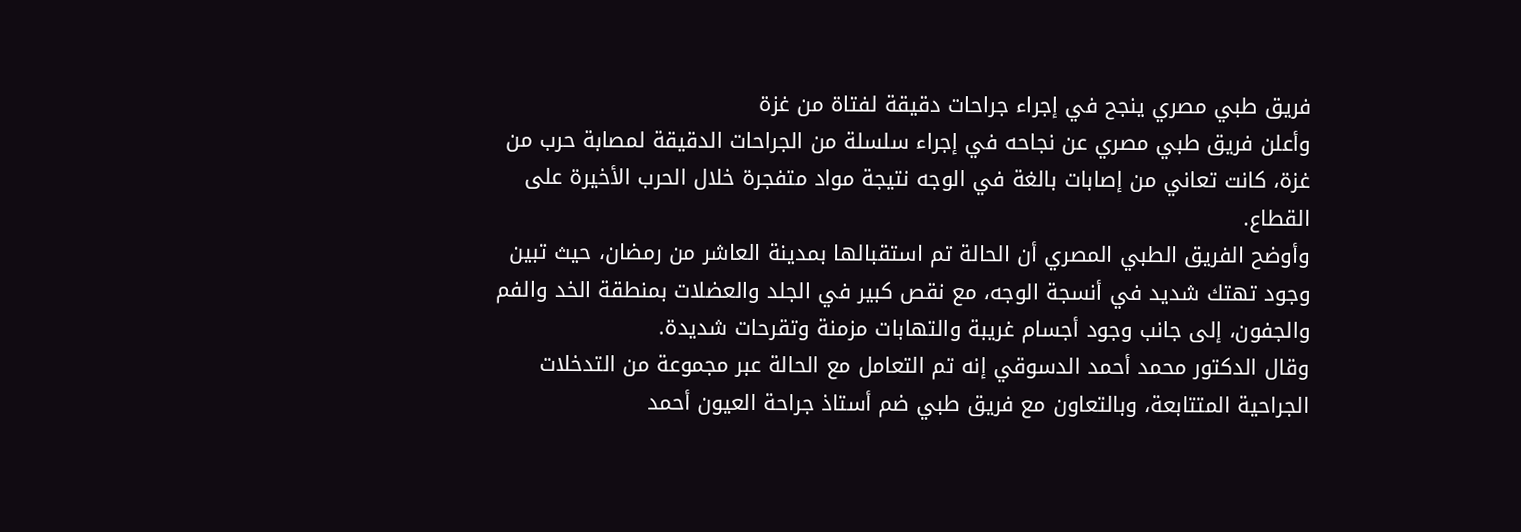فريق طبي مصري ينجح في إجراء جراحات دقيقة لفتاة من غزة
وأعلن فريق طبي مصري عن نجاحه في إجراء سلسلة من الجراحات الدقيقة لمصابة حرب من غزة، كانت تعاني من إصابات بالغة في الوجه نتيجة مواد متفجرة خلال الحرب الأخيرة على القطاع.
وأوضح الفريق الطبي المصري أن الحالة تم استقبالها بمدينة العاشر من رمضان، حيث تبين وجود تهتك شديد في أنسجة الوجه، مع نقص كبير في الجلد والعضلات بمنطقة الخد والفم والجفون، إلى جانب وجود أجسام غريبة والتهابات مزمنة وتقرحات شديدة.
وقال الدكتور محمد أحمد الدسوقي إنه تم التعامل مع الحالة عبر مجموعة من التدخلات الجراحية المتتابعة، وبالتعاون مع فريق طبي ضم أستاذ جراحة العيون أحمد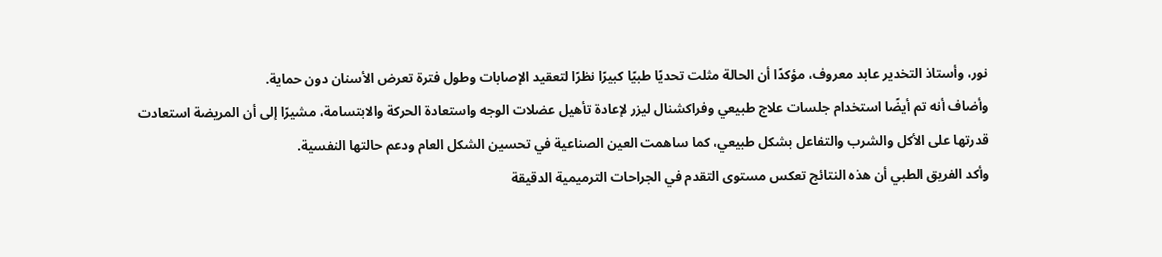نور، وأستاذ التخدير عابد معروف، مؤكدًا أن الحالة مثلت تحديًا طبيًا كبيرًا نظرًا لتعقيد الإصابات وطول فترة تعرض الأسنان دون حماية.
وأضاف أنه تم أيضًا استخدام جلسات علاج طبيعي وفراكشنال ليزر لإعادة تأهيل عضلات الوجه واستعادة الحركة والابتسامة، مشيرًا إلى أن المريضة استعادت قدرتها على الأكل والشرب والتفاعل بشكل طبيعي، كما ساهمت العين الصناعية في تحسين الشكل العام ودعم حالتها النفسية.
وأكد الفريق الطبي أن هذه النتائج تعكس مستوى التقدم في الجراحات الترميمية الدقيقة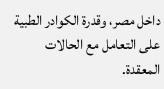داخل مصر، وقدرة الكوادر الطبية على التعامل مع الحالات المعقدة.